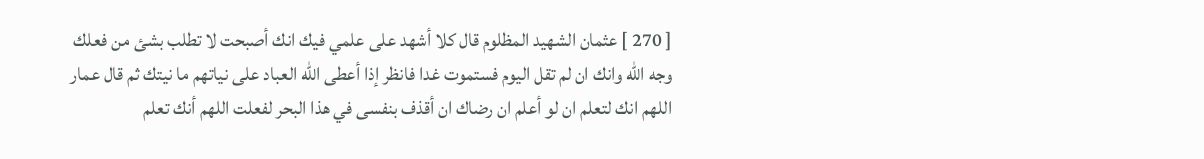[ 270 ] عثمان الشهيد المظلوم قال كلا أشهد على علمي فيك انك أصبحت لا تطلب بشئ من فعلك وجه الله وانك ان لم تقل اليوم فستموت غدا فانظر إذا أعطى الله العباد على نياتهم ما نيتك ثم قال عمار اللهم انك لتعلم ان لو أعلم ان رضاك ان أقذف بنفسى في هذا البحر لفعلت اللهم أنك تعلم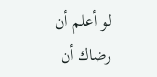لو أعلم أن رضاك أن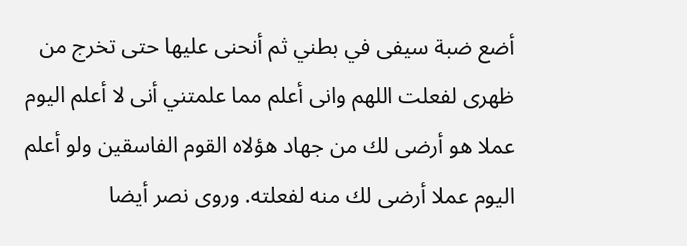أضع ضبة سيفى في بطني ثم أنحنى عليها حتى تخرج من ظهرى لفعلت اللهم وانى أعلم مما علمتني أنى لا أعلم اليوم عملا هو أرضى لك من جهاد هؤلاه القوم الفاسقين ولو أعلم اليوم عملا أرضى لك منه لفعلته. وروى نصر أيضا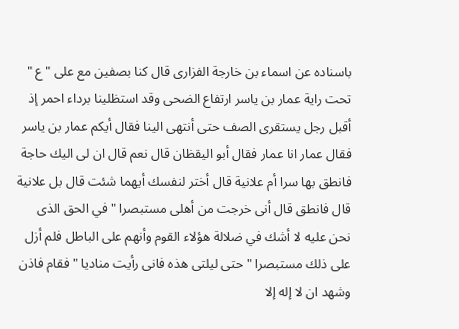باسناده عن اسماء بن خارجة الفزارى قال كنا بصفين مع على " ع " تحت راية عمار بن ياسر ارتفاع الضحى وقد استظلينا برداء احمر إذ أقبل رجل يستقرى الصف حتى أنتهى الينا فقال أيكم عمار بن ياسر فقال عمار انا عمار فقال أبو اليقظان قال نعم قال ان لى اليك حاجة فانطق بها سرا أم علانية قال أختر لنفسك أيهما شئت قال بل علانية قال فانطق قال أنى خرجت من أهلى مستبصرا " في الحق الذى نحن عليه لا أشك في ضلالة هؤلاء القوم وأنهم على الباطل فلم أزل على ذلك مستبصرا " حتى ليلتى هذه فانى رأيت مناديا " فقام فاذن وشهد ان لا إله إلا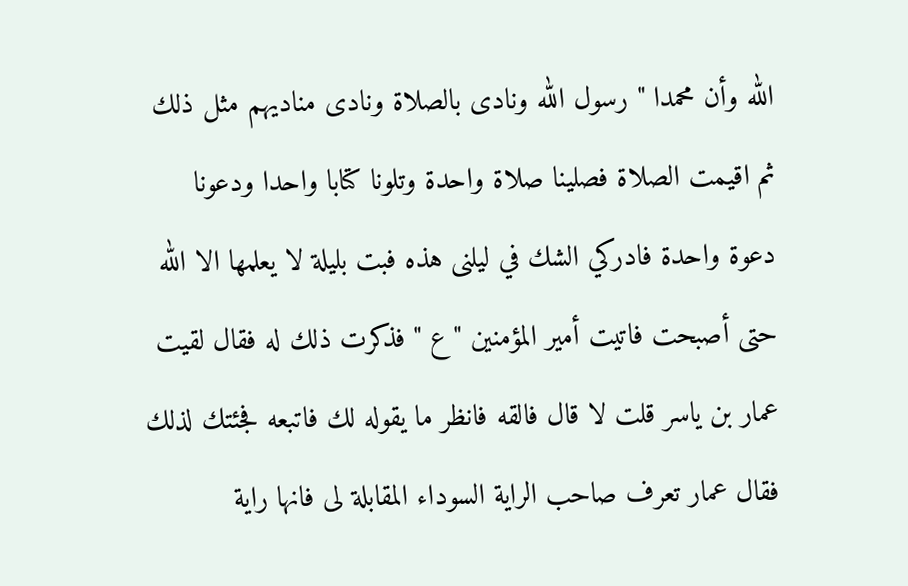الله وأن محمدا " رسول الله ونادى بالصلاة ونادى مناديهم مثل ذلك ثم اقيمت الصلاة فصلينا صلاة واحدة وتلونا كتابا واحدا ودعونا دعوة واحدة فادركي الشك في ليلنى هذه فبت بليلة لا يعلمها الا الله حتى أصبحت فاتيت أمير المؤمنين " ع " فذكرت ذلك له فقال لقيت عمار بن ياسر قلت لا قال فالقه فانظر ما يقوله لك فاتبعه فجئتك لذلك فقال عمار تعرف صاحب الراية السوداء المقابلة لى فانها راية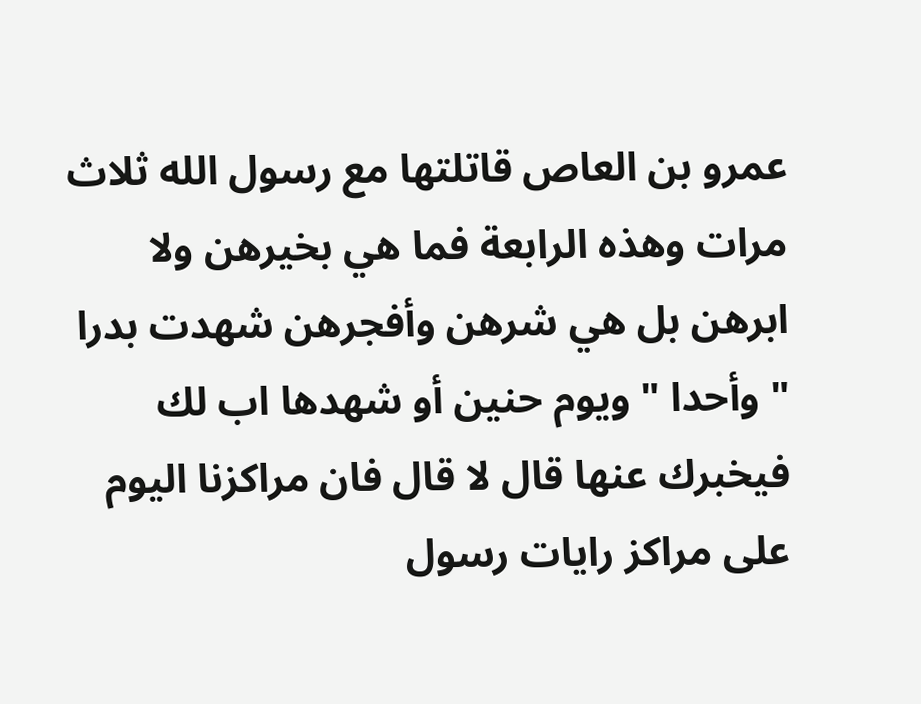عمرو بن العاص قاتلتها مع رسول الله ثلاث مرات وهذه الرابعة فما هي بخيرهن ولا ابرهن بل هي شرهن وأفجرهن شهدت بدرا " وأحدا " ويوم حنين أو شهدها اب لك فيخبرك عنها قال لا قال فان مراكزنا اليوم على مراكز رايات رسول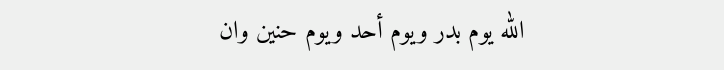الله يوم بدر ويوم أحد ويوم حنين وان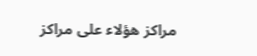مراكز هؤلاء على مراكز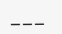___